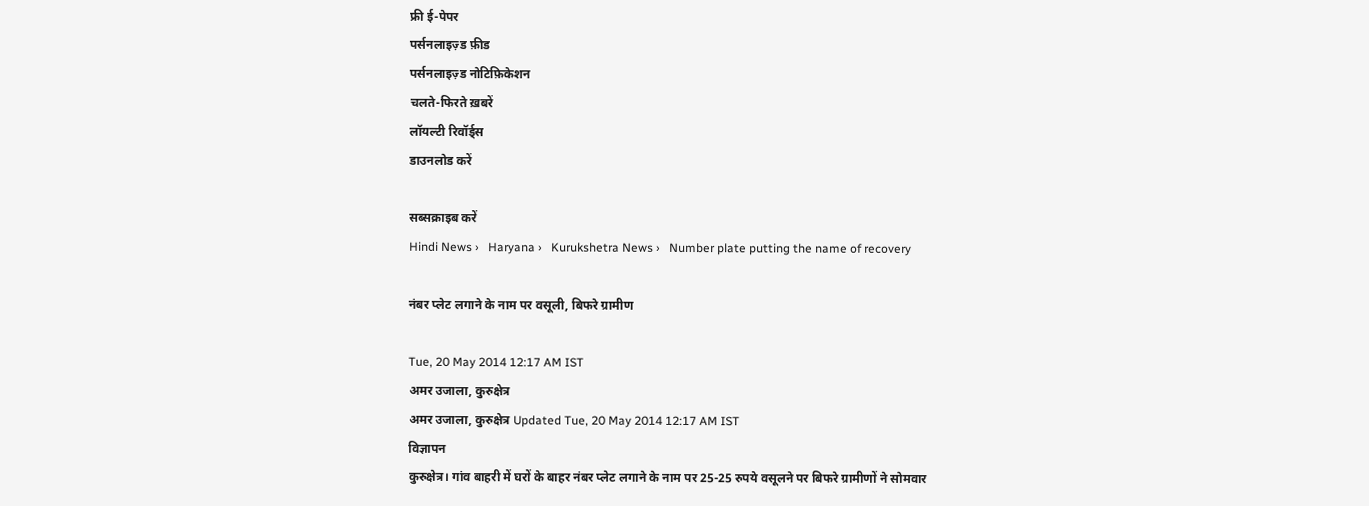फ्री ई-पेपर
पर्सनलाइज़्ड फ़ीड
पर्सनलाइज़्ड नोटिफ़िकेशन
चलते-फिरते ख़बरें
लॉयल्टी रिवॉर्ड्स
डाउनलोड करें

सब्सक्राइब करें
Hindi News ›   Haryana ›   Kurukshetra News ›   Number plate putting the name of recovery

नंबर प्लेट लगाने के नाम पर वसूली, बिफरे ग्रामीण

Tue, 20 May 2014 12:17 AM IST
अमर उजाला, कुरुक्षेत्र
अमर उजाला, कुरुक्षेत्र Updated Tue, 20 May 2014 12:17 AM IST
विज्ञापन
कुरुक्षेत्र। गांव बाहरी में घरों के बाहर नंबर प्लेट लगाने के नाम पर 25-25 रुपये वसूलने पर बिफरे ग्रामीणों ने सोमवार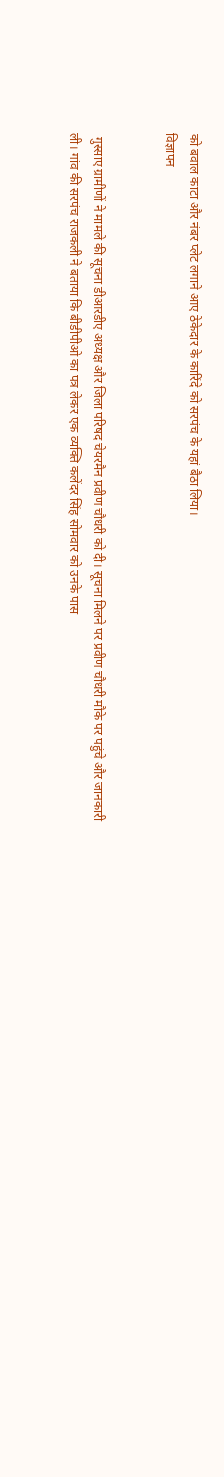को बवाल काटा और नंबर प्लेट लगाने आए ठेकेदार के कारिंदे को सरपंच के यहां बैठा लिया।
विज्ञापन


 गुस्साए ग्रामीणों ने मामले की सूचना डीआरडीए अध्यक्ष और जिला परिषद चेयरमैन प्रवीण चौधरी को दी। सूचना मिलने पर प्रवीण चौधरी मौके पर पहुंचे और जानकारी ली। गांव की सरपंच राजकली ने बताया कि बीडीपीओ का पत्र लेकर एक व्यक्ति कलेंदर सिंह सोमवार को उनके पास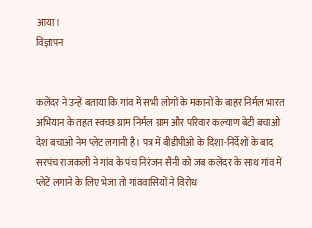आया।
विज्ञापन


कलेंदर ने उन्हें बताया कि गांव में सभी लोगों के मकानों के बाहर निर्मल भारत अभियान के तहत स्वच्छ ग्राम निर्मल ग्राम और परिवार कल्याण बेटी बचाओ देश बचाओ नेम प्लेट लगानी है। पत्र में बीडीपीओ के दिशा-निर्देशों के बाद सरपंच राजकली ने गांव के पंच निरंजन सैनी को जब कलेंदर के साथ गांव में प्लेटें लगाने के लिए भेजा तो गांववासियों ने विरोध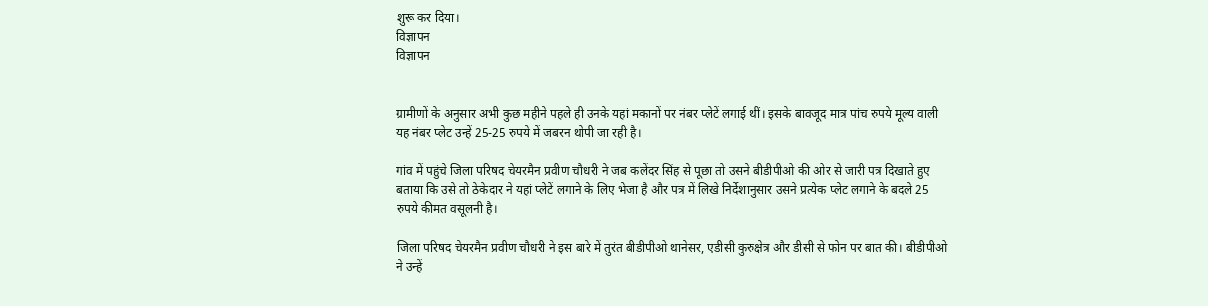शुरू कर दिया।
विज्ञापन
विज्ञापन


ग्रामीणों के अनुसार अभी कुछ महीने पहले ही उनके यहां मकानों पर नंबर प्लेटें लगाई थीं। इसके बावजूद मात्र पांच रुपये मूल्य वाली यह नंबर प्लेट उन्हें 25-25 रुपये में जबरन थोपी जा रही है।

गांव में पहुंचे जिला परिषद चेयरमैन प्रवीण चौधरी ने जब कलेंदर सिंह से पूछा तो उसने बीडीपीओ की ओर से जारी पत्र दिखाते हुए बताया कि उसे तो ठेकेदार ने यहां प्लेटें लगाने के लिए भेजा है और पत्र में लिखे निर्देशानुसार उसने प्रत्येक प्लेट लगाने के बदले 25 रुपये कीमत वसूलनी है।

जिला परिषद चेयरमैन प्रवीण चौधरी ने इस बारे में तुरंत बीडीपीओ थानेसर, एडीसी कुरुक्षेत्र और डीसी से फोन पर बात की। बीडीपीओ ने उन्हें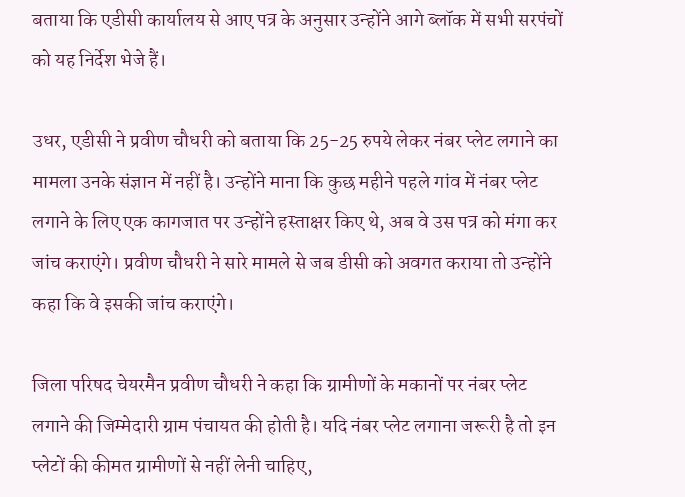बताया कि एडीसी कार्यालय से आए पत्र के अनुसार उन्होंने आगे ब्लॉक में सभी सरपंचों को यह निर्देश भेजे हैं।

उधर, एडीसी ने प्रवीण चौधरी को बताया कि 25-25 रुपये लेकर नंबर प्लेट लगाने का मामला उनके संज्ञान में नहीं है। उन्होंने माना कि कुछ महीने पहले गांव में नंबर प्लेट लगाने के लिए एक कागजात पर उन्होंने हस्ताक्षर किए थे, अब वे उस पत्र को मंगा कर जांच कराएंगे। प्रवीण चौधरी ने सारे मामले से जब डीसी को अवगत कराया तो उन्होंने कहा कि वे इसकी जांच कराएंगे।

जिला परिषद चेयरमैन प्रवीण चौधरी ने कहा कि ग्रामीणों के मकानों पर नंबर प्लेट लगाने की जिम्मेदारी ग्राम पंचायत की होती है। यदि नंबर प्लेट लगाना जरूरी है तो इन प्लेटों की कीमत ग्रामीणों से नहीं लेनी चाहिए,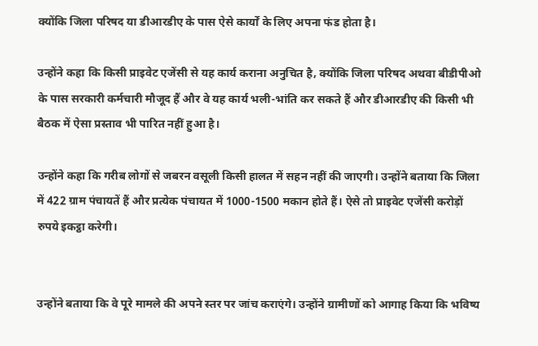क्योंकि जिला परिषद या डीआरडीए के पास ऐसे कार्यों के लिए अपना फंड होता है।

उन्होंने कहा कि किसी प्राइवेट एजेंसी से यह कार्य कराना अनुचित है, क्योंकि जिला परिषद अथवा बीडीपीओ के पास सरकारी कर्मचारी मौजूद हैं और वे यह कार्य भली-भांति कर सकते हैं और डीआरडीए की किसी भी बैठक में ऐसा प्रस्ताव भी पारित नहीं हुआ है।

उन्होंने कहा कि गरीब लोगों से जबरन वसूली किसी हालत में सहन नहीं की जाएगी। उन्होंने बताया कि जिला में 422 ग्राम पंचायतें हैं और प्रत्येक पंचायत में 1000-1500 मकान होते हैं। ऐसे तो प्राइवेट एजेंसी करोड़ों रुपये इकट्ठा करेगी।


उन्होंने बताया कि वे पूरे मामले की अपने स्तर पर जांच कराएंगे। उन्होंने ग्रामीणों को आगाह किया कि भविष्य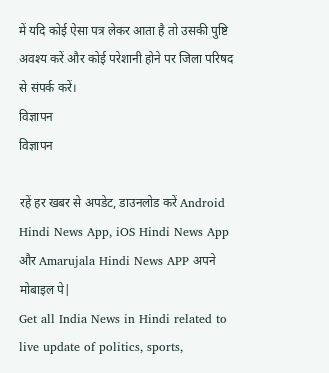में यदि कोई ऐसा पत्र लेकर आता है तो उसकी पुष्टि अवश्य करें और कोई परेशानी होने पर जिला परिषद से संपर्क करें।
विज्ञापन
विज्ञापन

रहें हर खबर से अपडेट, डाउनलोड करें Android Hindi News App, iOS Hindi News App और Amarujala Hindi News APP अपने मोबाइल पे|
Get all India News in Hindi related to live update of politics, sports,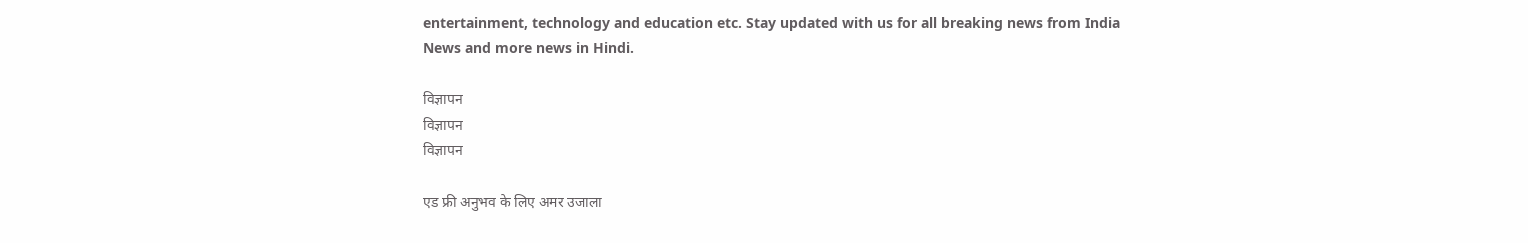entertainment, technology and education etc. Stay updated with us for all breaking news from India News and more news in Hindi.

विज्ञापन
विज्ञापन
विज्ञापन

एड फ्री अनुभव के लिए अमर उजाला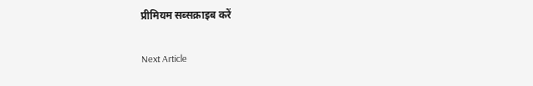प्रीमियम सब्सक्राइब करें

Next Article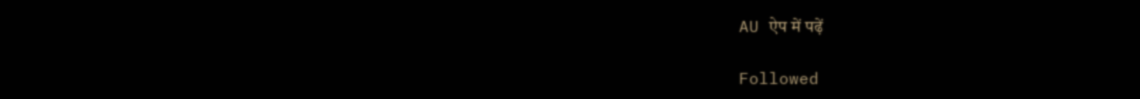AU ऐप में पढ़ें

Followed